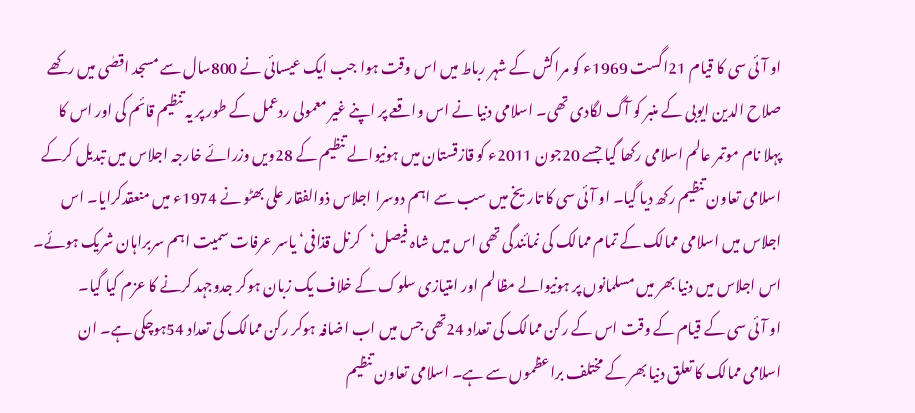او آئی سی کا قیام 21اگست 1969ء کو مراکش کے شہر رباط میں اس وقت ہوا جب ایک عیسائی نے 800سال سے مسجد اقصٰی میں رکھے صلاح الدین ایوبی کے منبر کو آگ لگادی تھی۔ اسلامی دنیا نے اس واقعے پر اپنے غیر معمولی ردعمل کے طور پر یہ تنظیم قائم کی اور اس کا پہلا نام موتمر عالم اسلامی رکھا گیا جسے 20جون 2011ء کو قازقستان میں ہونیوالے تنظیم کے 28ویں وزرائے خارجہ اجلاس میں تبدیل کرکے اسلامی تعاون تنظیم رکھ دیا گیا۔ او آئی سی کا تاریخ میں سب سے اہم دوسرا اجلاس ذوالفقار علی بھٹو نے 1974ء میں منعقدکرایا۔ اس اجلاس میں اسلامی ممالک کے تمام ممالک کی نمائندگی تھی اس میں شاہ فیصل‘کرنل قذافی‘ یاسر عرفات سمیت اہم سربراہان شریک ہوئے۔ اس اجلاس میں دنیا بھر میں مسلمانوں پر ہونیوالے مظالم اور امتیازی سلوک کے خلاف یک زبان ہوکر جدوجہد کرنے کا عزم کیا گیا۔
او آئی سی کے قیام کے وقت اس کے رکن ممالک کی تعداد 24تھی جس میں اب اضافہ ہوکر رکن ممالک کی تعداد 54ہوچکی ہے۔ ان اسلامی ممالک کا تعلق دنیا بھر کے مختلف براعظموں سے ہے۔ اسلامی تعاون تنظیم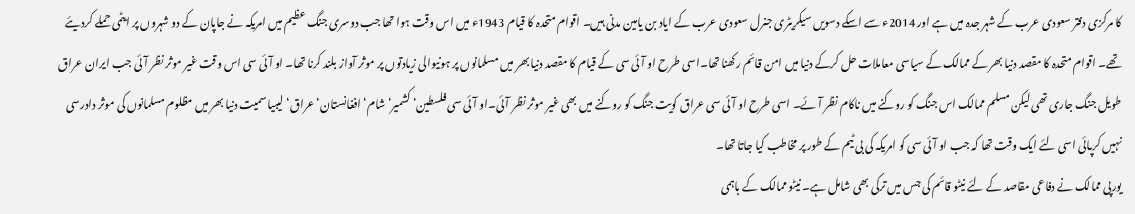کا مرکزی دفتر سعودی عرب کے شہر جدہ میں ہے اور 2014ء سے اسکے دسویں سیکریٹری جنرل سعودی عرب کے ایاد بن یامین مدنی ہیں۔ اقوام متحدہ کا قیام 1943ء میں اس وقت ہوا تھا جب دوسری جنگ عظیم میں امریکہ نے جاپان کے دو شہروں پر ایٹمی حملے کردیئے تھے۔ اقوام متحدہ کا مقصد دنیا بھر کے ممالک کے سیاسی معاملات حل کرکے دنیا میں امن قائم رکھنا تھا۔اسی طرح او آئی سی کے قیام کا مقصد دنیا بھر میں مسلمانوں پر ہونیوالی زیادتوں پر موثر آواز بلند کرنا تھا۔ او آئی سی اس وقت غیر موثر نظر آئی جب ایران عراق طویل جنگ جاری تھی لیکن مسلم ممالک اس جنگ کو روکنے میں ناکام نظر آئے۔ اسی طرح او آئی سی عراق کویت جنگ کو روکنے میں بھی غیر موثر نظر آئی۔او آئی سی فلسطین‘ کشمیر‘ شام‘ افغانستان‘ عراق‘ لیبیا سمیت دنیا بھر میں مظلوم مسلمانوں کی موثر دادرسی نہیں کرپائی اسی لئے ایک وقت تھا کہ جب او آئی سی کو امریکہ کی بی ٹیم کے طور پر مخاطب کیا جاتا تھا۔
یورپی ممالک نے دفاعی مقاصد کے لئے نیٹو قائم کی جس میں ترکی بھی شامل ہے۔ نیٹو ممالک کے باہمی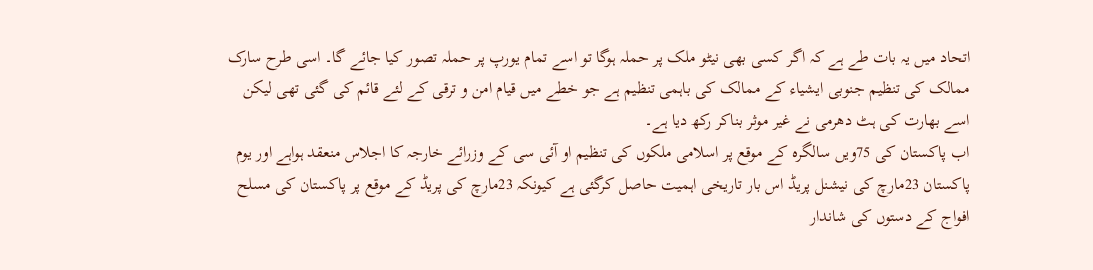اتحاد میں یہ بات طے ہے کہ اگر کسی بھی نیٹو ملک پر حملہ ہوگا تو اسے تمام یورپ پر حملہ تصور کیا جائے گا۔ اسی طرح سارک ممالک کی تنظیم جنوبی ایشیاء کے ممالک کی باہمی تنظیم ہے جو خطے میں قیام امن و ترقی کے لئے قائم کی گئی تھی لیکن اسے بھارت کی ہٹ دھرمی نے غیر موثر بناکر رکھ دیا ہے۔
اب پاکستان کی 75ویں سالگرہ کے موقع پر اسلامی ملکوں کی تنظیم او آئی سی کے وزرائے خارجہ کا اجلاس منعقد ہواہے اور یوم پاکستان 23مارچ کی نیشنل پریڈ اس بار تاریخی اہمیت حاصل کرگئی ہے کیونکہ 23مارچ کی پریڈ کے موقع پر پاکستان کی مسلح افواج کے دستوں کی شاندار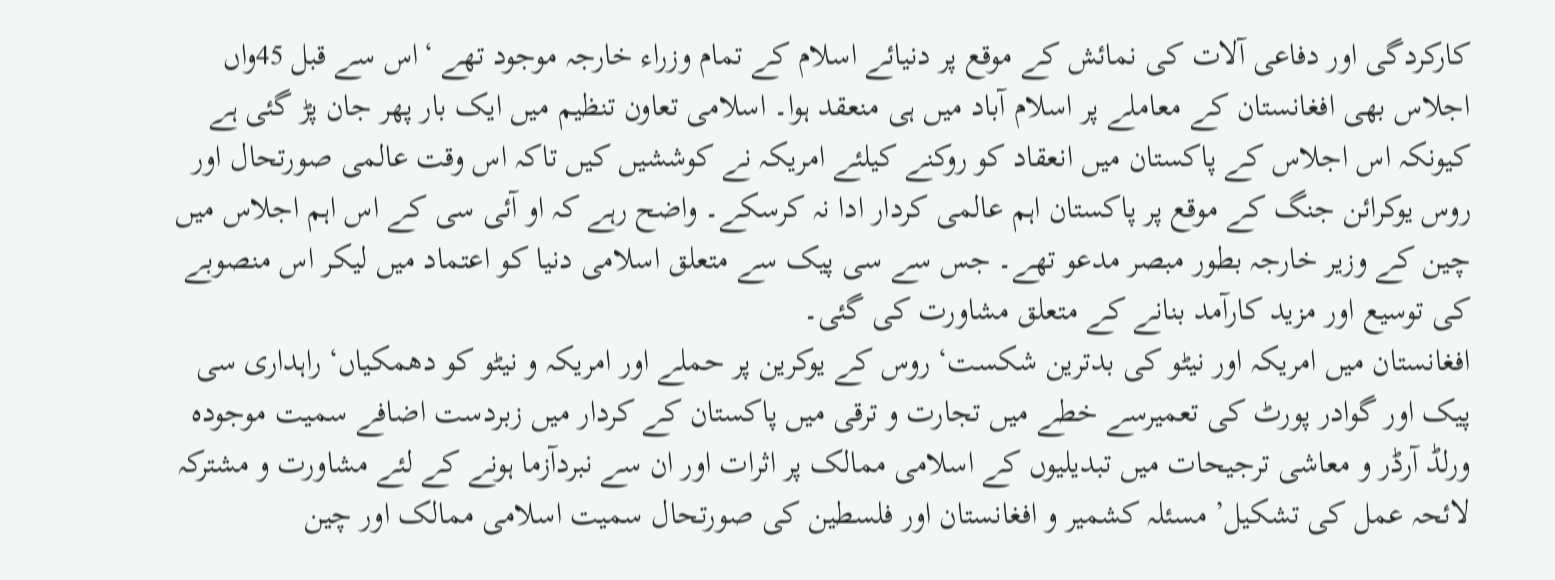کارکردگی اور دفاعی آلات کی نمائش کے موقع پر دنیائے اسلام کے تمام وزراء خارجہ موجود تھے ‘اس سے قبل 45واں اجلاس بھی افغانستان کے معاملے پر اسلام آباد میں ہی منعقد ہوا۔ اسلامی تعاون تنظیم میں ایک بار پھر جان پڑ گئی ہے کیونکہ اس اجلاس کے پاکستان میں انعقاد کو روکنے کیلئے امریکہ نے کوششیں کیں تاکہ اس وقت عالمی صورتحال اور روس یوکرائن جنگ کے موقع پر پاکستان اہم عالمی کردار ادا نہ کرسکے۔ واضح رہے کہ او آئی سی کے اس اہم اجلاس میں چین کے وزیر خارجہ بطور مبصر مدعو تھے۔ جس سے سی پیک سے متعلق اسلامی دنیا کو اعتماد میں لیکر اس منصوبے کی توسیع اور مزید کارآمد بنانے کے متعلق مشاورت کی گئی۔
افغانستان میں امریکہ اور نیٹو کی بدترین شکست‘ روس کے یوکرین پر حملے اور امریکہ و نیٹو کو دھمکیاں‘ راہداری سی پیک اور گوادر پورٹ کی تعمیرسے خطے میں تجارت و ترقی میں پاکستان کے کردار میں زبردست اضافے سمیت موجودہ ورلڈ آرڈر و معاشی ترجیحات میں تبدیلیوں کے اسلامی ممالک پر اثرات اور ان سے نبردآزما ہونے کے لئے مشاورت و مشترکہ لائحہ عمل کی تشکیل’ مسئلہ کشمیر و افغانستان اور فلسطین کی صورتحال سمیت اسلامی ممالک اور چین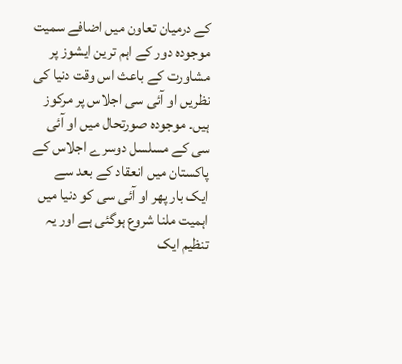کے درمیان تعاون میں اضافے سمیت موجودہ دور کے اہم ترین ایشوز پر مشاورت کے باعث اس وقت دنیا کی نظریں او آئی سی اجلاس پر مرکوز ہیں۔ موجودہ صورتحال میں او آئی سی کے مسلسل دوسرے اجلاس کے پاکستان میں انعقاد کے بعد سے ایک بار پھر او آئی سی کو دنیا میں اہمیت ملنا شروع ہوگئی ہے اور یہ تنظیم ایک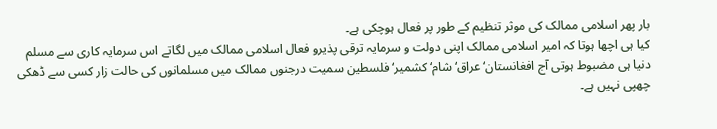بار پھر اسلامی ممالک کی موثر تنظیم کے طور پر فعال ہوچکی ہے۔
کیا ہی اچھا ہوتا کہ امیر اسلامی ممالک اپنی دولت و سرمایہ ترقی پذیرو فعال اسلامی ممالک میں لگاتے اس سرمایہ کاری سے مسلم دنیا ہی مضبوط ہوتی آج افغانستان‘ عراق‘ شام‘ کشمیر‘ فلسطین سمیت درجنوں ممالک میں مسلمانوں کی حالت زار کسی سے ڈھکی چھپی نہیں ہے۔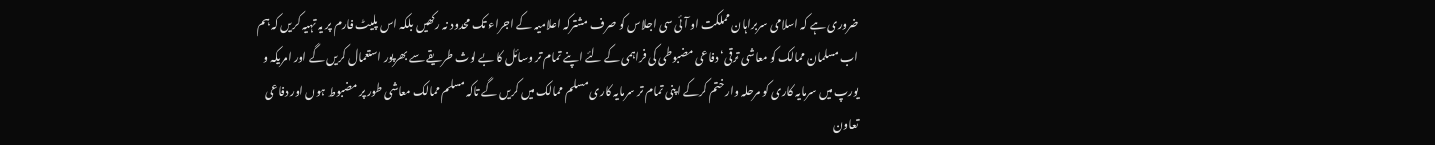ضروری ہے کہ اسلامی سربراہان مملکت او آئی سی اجلاس کو صرف مشترکہ اعلامیہ کے اجراء تک محدود نہ رکھیں بلکہ اس پلیٹ فارم پر یہ تہیہ کریں کہ ہم اب مسلمان ممالک کو معاشی ترقی‘ دفاعی مضبوطی کی فراہمی کے لئے اپنے تمام تر وسائل کا بے لوث طریقے سے بھرپور استعمال کریں گے اور امریکہ و یورپ میں سرمایہ کاری کو مرحلہ وار ختم کرکے اپنی تمام تر سرمایہ کاری مسلم ممالک میں کریں گے تاکہ مسلم ممالک معاشی طور پر مضبوط ہوں اور دفاعی تعاون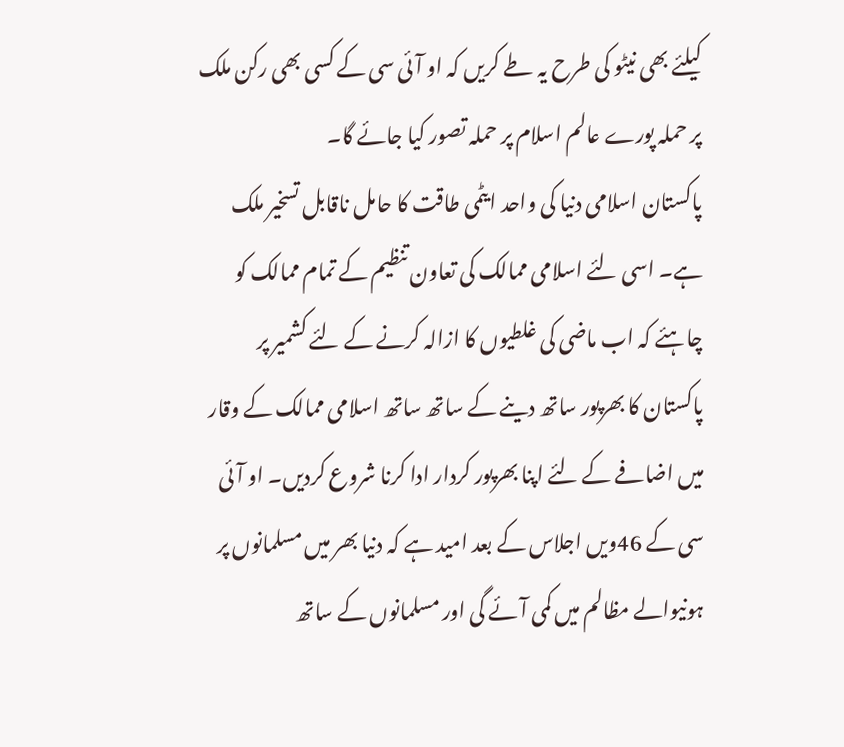کیلئے بھی نیٹو کی طرح یہ طے کریں کہ او آئی سی کے کسی بھی رکن ملک پر حملہ پورے عالم اسلام پر حملہ تصور کیا جائے گا۔
پاکستان اسلامی دنیا کی واحد ایٹمی طاقت کا حامل ناقابل تسخیر ملک ہے۔ اسی لئے اسلامی ممالک کی تعاون تنظیم کے تمام ممالک کو چاہئے کہ اب ماضی کی غلطیوں کا ازالہ کرنے کے لئے کشمیر پر پاکستان کا بھرپور ساتھ دینے کے ساتھ ساتھ اسلامی ممالک کے وقار میں اضافے کے لئے اپنا بھرپور کردار ادا کرنا شروع کردیں۔ او آئی سی کے 46ویں اجلاس کے بعد امید ہے کہ دنیا بھر میں مسلمانوں پر ہونیوالے مظالم میں کمی آئے گی اور مسلمانوں کے ساتھ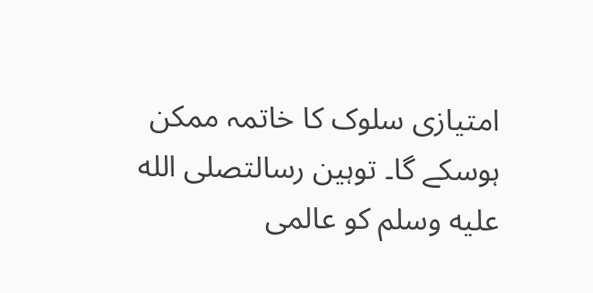امتیازی سلوک کا خاتمہ ممکن ہوسکے گا۔ توہین رسالتصلى الله عليه وسلم کو عالمی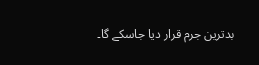بدترین جرم قرار دیا جاسکے گا۔